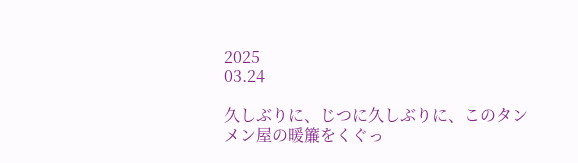2025
03.24

久しぶりに、じつに久しぶりに、このタンメン屋の暖簾をくぐっ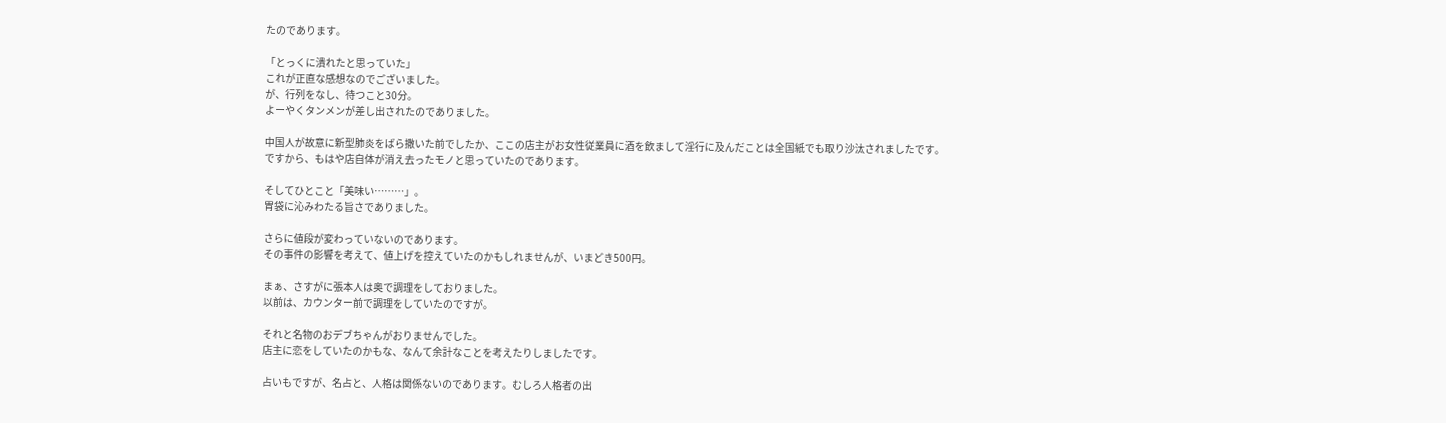たのであります。

「とっくに潰れたと思っていた」
これが正直な感想なのでございました。
が、行列をなし、待つこと30分。
よーやくタンメンが差し出されたのでありました。

中国人が故意に新型肺炎をばら撒いた前でしたか、ここの店主がお女性従業員に酒を飲まして淫行に及んだことは全国紙でも取り沙汰されましたです。
ですから、もはや店自体が消え去ったモノと思っていたのであります。

そしてひとこと「美味い………」。
胃袋に沁みわたる旨さでありました。

さらに値段が変わっていないのであります。
その事件の影響を考えて、値上げを控えていたのかもしれませんが、いまどき500円。

まぁ、さすがに張本人は奥で調理をしておりました。
以前は、カウンター前で調理をしていたのですが。

それと名物のおデブちゃんがおりませんでした。
店主に恋をしていたのかもな、なんて余計なことを考えたりしましたです。

占いもですが、名占と、人格は関係ないのであります。むしろ人格者の出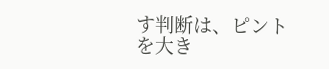す判断は、ピントを大き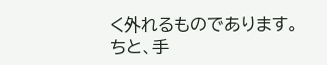く外れるものであります。
ちと、手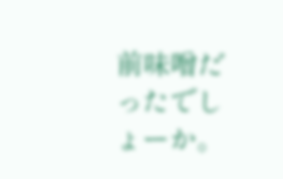前味噌だったでしょーか。